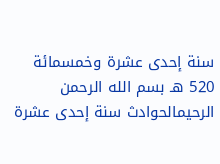سنة إحدى عشرة وخمسمائة
520 هـ بسم الله الرحمن الرحيمالحوادث سنة إحدى عشرة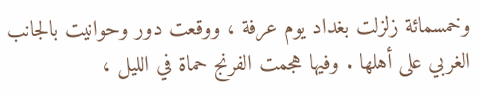وخمسمائة زلزلت بغداد يوم عرفة ، ووقعت دور وحوانيت بالجانب الغربي على أهلها . وفيها هجمت الفرنج حماة في الليل ،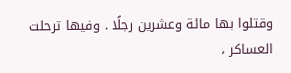وقتلوا بها مائة وعشرين رجلًا . وفيها ترحلت العساكر ،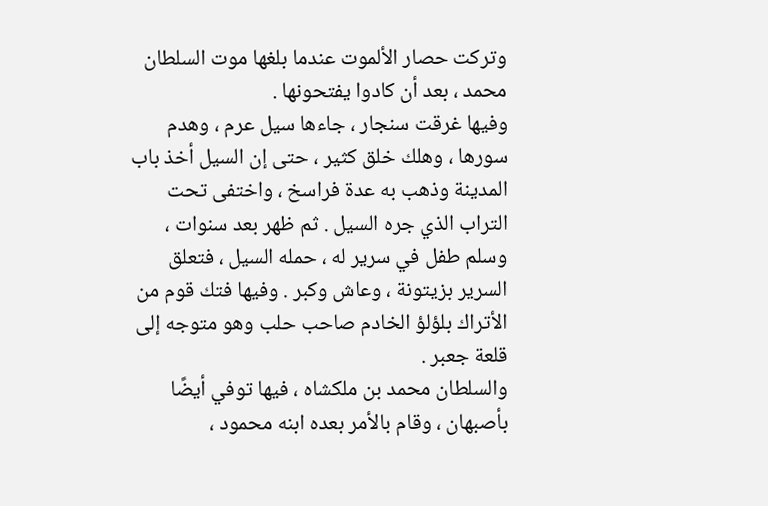وتركت حصار الألموت عندما بلغها موت السلطان محمد ، بعد أن كادوا يفتحونها .
وفيها غرقت سنجار ، جاءها سيل عرم ، وهدم سورها ، وهلك خلق كثير ، حتى إن السيل أخذ باب المدينة وذهب به عدة فراسخ ، واختفى تحت التراب الذي جره السيل . ثم ظهر بعد سنوات ، وسلم طفل في سرير له ، حمله السيل ، فتعلق السرير بزيتونة ، وعاش وكبر . وفيها فتك قوم من الأتراك بلؤلؤ الخادم صاحب حلب وهو متوجه إلى قلعة جعبر .
والسلطان محمد بن ملكشاه ، فيها توفي أيضًا بأصبهان ، وقام بالأمر بعده ابنه محمود ،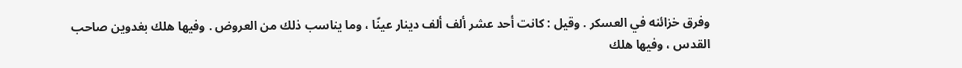وفرق خزائنه في العسكر . وقيل : كانت أحد عشر ألف ألف دينار عينًا ، وما يناسب ذلك من العروض . وفيها هلك بغدوين صاحب القدس ، وفيها هلك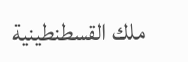ملك القسطنطينية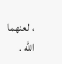، لعنهما الله .